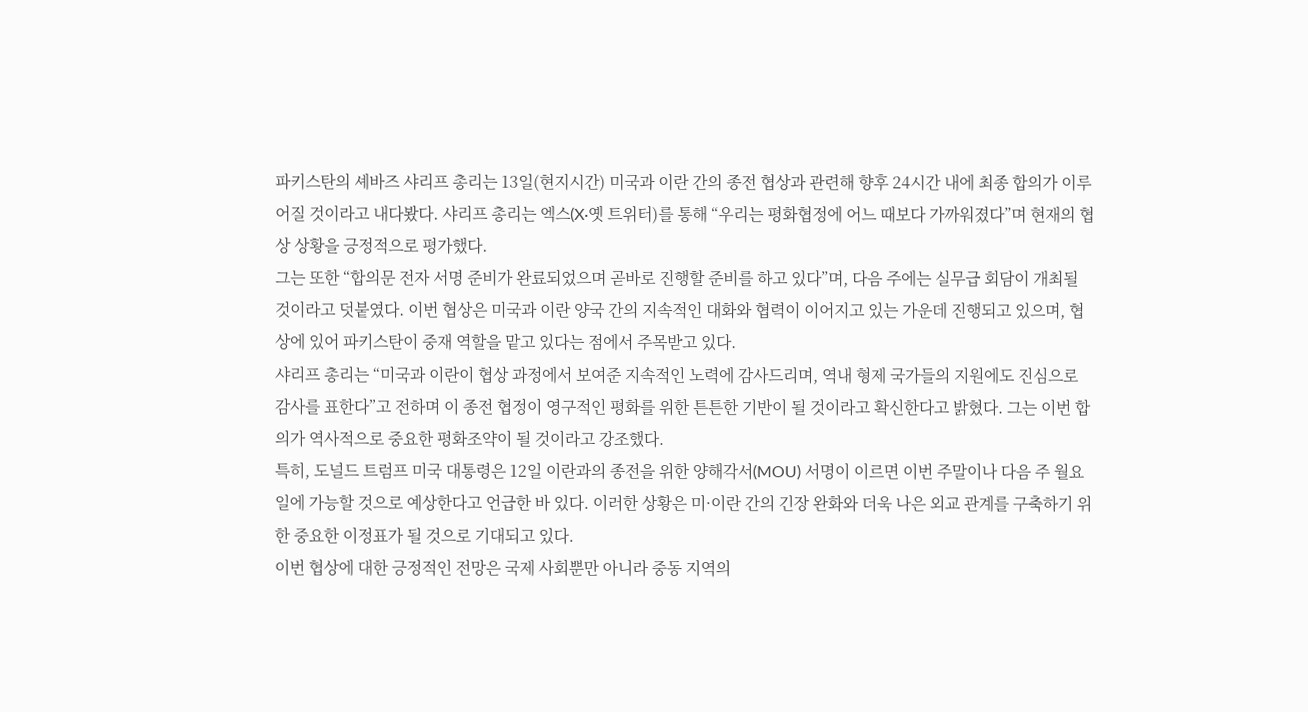파키스탄의 셰바즈 샤리프 총리는 13일(현지시간) 미국과 이란 간의 종전 협상과 관련해 향후 24시간 내에 최종 합의가 이루어질 것이라고 내다봤다. 샤리프 총리는 엑스(X·옛 트위터)를 통해 “우리는 평화협정에 어느 때보다 가까워졌다”며 현재의 협상 상황을 긍정적으로 평가했다.
그는 또한 “합의문 전자 서명 준비가 완료되었으며 곧바로 진행할 준비를 하고 있다”며, 다음 주에는 실무급 회담이 개최될 것이라고 덧붙였다. 이번 협상은 미국과 이란 양국 간의 지속적인 대화와 협력이 이어지고 있는 가운데 진행되고 있으며, 협상에 있어 파키스탄이 중재 역할을 맡고 있다는 점에서 주목받고 있다.
샤리프 총리는 “미국과 이란이 협상 과정에서 보여준 지속적인 노력에 감사드리며, 역내 형제 국가들의 지원에도 진심으로 감사를 표한다”고 전하며 이 종전 협정이 영구적인 평화를 위한 튼튼한 기반이 될 것이라고 확신한다고 밝혔다. 그는 이번 합의가 역사적으로 중요한 평화조약이 될 것이라고 강조했다.
특히, 도널드 트럼프 미국 대통령은 12일 이란과의 종전을 위한 양해각서(MOU) 서명이 이르면 이번 주말이나 다음 주 월요일에 가능할 것으로 예상한다고 언급한 바 있다. 이러한 상황은 미·이란 간의 긴장 완화와 더욱 나은 외교 관계를 구축하기 위한 중요한 이정표가 될 것으로 기대되고 있다.
이번 협상에 대한 긍정적인 전망은 국제 사회뿐만 아니라 중동 지역의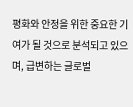평화와 안정을 위한 중요한 기여가 될 것으로 분석되고 있으며, 급변하는 글로벌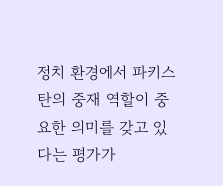정치 환경에서 파키스탄의 중재 역할이 중요한 의미를 갖고 있다는 평가가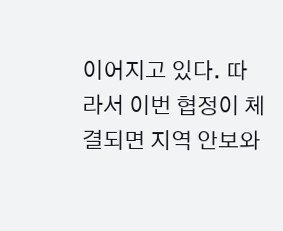이어지고 있다. 따라서 이번 협정이 체결되면 지역 안보와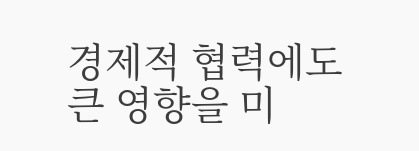경제적 협력에도 큰 영향을 미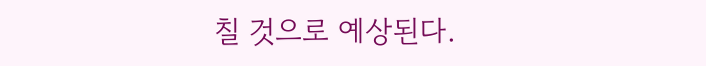칠 것으로 예상된다.